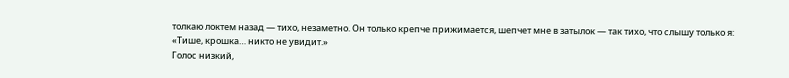толкаю локтем назад — тихо, незаметно. Он только крепче прижимается, шепчет мне в затылок — так тихо, что слышу только я:
«Тише, крошка… никто не увидит.»
Голос низкий,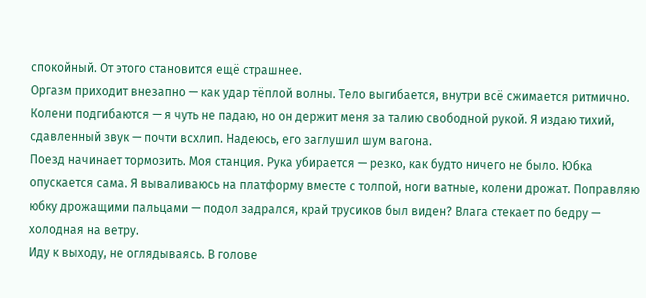спокойный. От этого становится ещё страшнее.
Оргазм приходит внезапно — как удар тёплой волны. Тело выгибается, внутри всё сжимается ритмично. Колени подгибаются — я чуть не падаю, но он держит меня за талию свободной рукой. Я издаю тихий, сдавленный звук — почти всхлип. Надеюсь, его заглушил шум вагона.
Поезд начинает тормозить. Моя станция. Рука убирается — резко, как будто ничего не было. Юбка опускается сама. Я вываливаюсь на платформу вместе с толпой, ноги ватные, колени дрожат. Поправляю юбку дрожащими пальцами — подол задрался, край трусиков был виден? Влага стекает по бедру — холодная на ветру.
Иду к выходу, не оглядываясь. В голове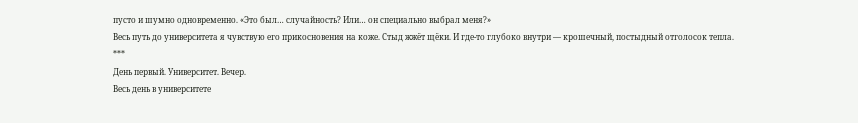пусто и шумно одновременно. «Это был… случайность? Или… он специально выбрал меня?»
Весь путь до университета я чувствую его прикосновения на коже. Стыд жжёт щёки. И где-то глубоко внутри — крошечный, постыдный отголосок тепла.
***
День первый. Университет. Вечер.
Весь день в университете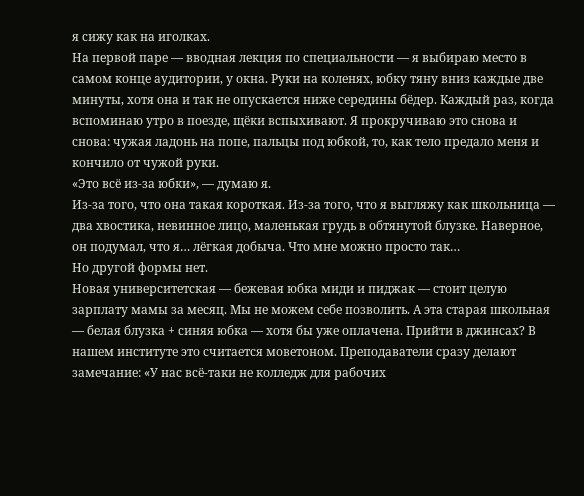я сижу как на иголках.
На первой паре — вводная лекция по специальности — я выбираю место в самом конце аудитории, у окна. Руки на коленях, юбку тяну вниз каждые две минуты, хотя она и так не опускается ниже середины бёдер. Каждый раз, когда вспоминаю утро в поезде, щёки вспыхивают. Я прокручиваю это снова и снова: чужая ладонь на попе, пальцы под юбкой, то, как тело предало меня и кончило от чужой руки.
«Это всё из-за юбки», — думаю я.
Из-за того, что она такая короткая. Из-за того, что я выгляжу как школьница — два хвостика, невинное лицо, маленькая грудь в обтянутой блузке. Наверное, он подумал, что я… лёгкая добыча. Что мне можно просто так…
Но другой формы нет.
Новая университетская — бежевая юбка миди и пиджак — стоит целую зарплату мамы за месяц. Мы не можем себе позволить. А эта старая школьная — белая блузка + синяя юбка — хотя бы уже оплачена. Прийти в джинсах? В нашем институте это считается моветоном. Преподаватели сразу делают замечание: «У нас всё-таки не колледж для рабочих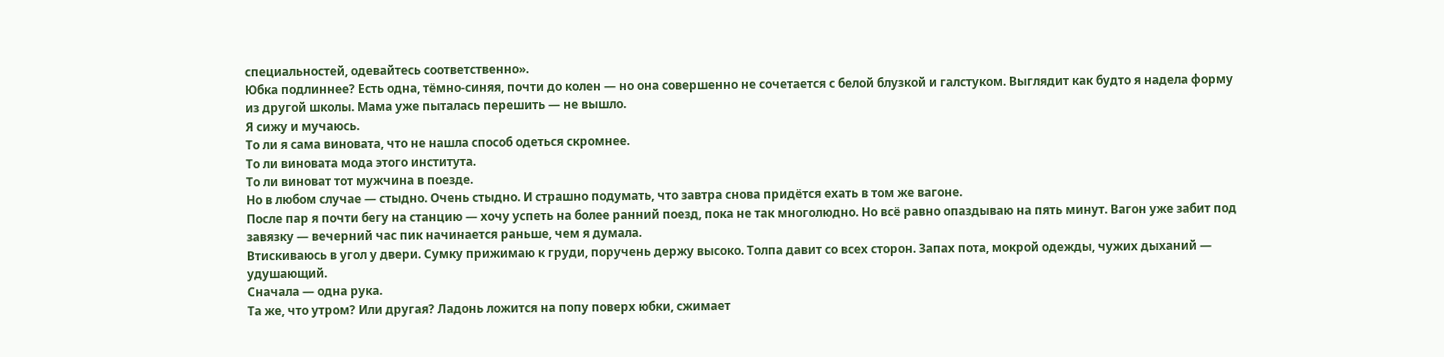специальностей, одевайтесь соответственно».
Юбка подлиннее? Есть одна, тёмно-синяя, почти до колен — но она совершенно не сочетается с белой блузкой и галстуком. Выглядит как будто я надела форму из другой школы. Мама уже пыталась перешить — не вышло.
Я сижу и мучаюсь.
То ли я сама виновата, что не нашла способ одеться скромнее.
То ли виновата мода этого института.
То ли виноват тот мужчина в поезде.
Но в любом случае — стыдно. Очень стыдно. И страшно подумать, что завтра снова придётся ехать в том же вагоне.
После пар я почти бегу на станцию — хочу успеть на более ранний поезд, пока не так многолюдно. Но всё равно опаздываю на пять минут. Вагон уже забит под завязку — вечерний час пик начинается раньше, чем я думала.
Втискиваюсь в угол у двери. Сумку прижимаю к груди, поручень держу высоко. Толпа давит со всех сторон. Запах пота, мокрой одежды, чужих дыханий — удушающий.
Сначала — одна рука.
Та же, что утром? Или другая? Ладонь ложится на попу поверх юбки, сжимает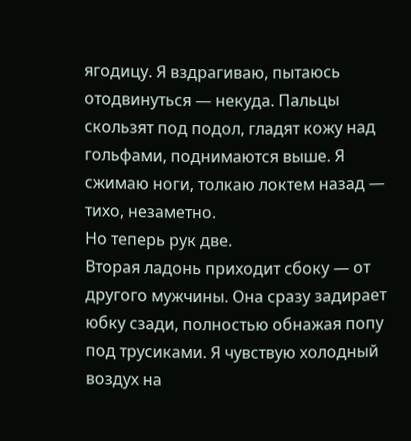ягодицу. Я вздрагиваю, пытаюсь отодвинуться — некуда. Пальцы скользят под подол, гладят кожу над гольфами, поднимаются выше. Я сжимаю ноги, толкаю локтем назад — тихо, незаметно.
Но теперь рук две.
Вторая ладонь приходит сбоку — от другого мужчины. Она сразу задирает юбку сзади, полностью обнажая попу под трусиками. Я чувствую холодный воздух на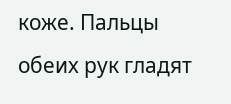коже. Пальцы обеих рук гладят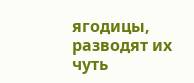ягодицы, разводят их чуть